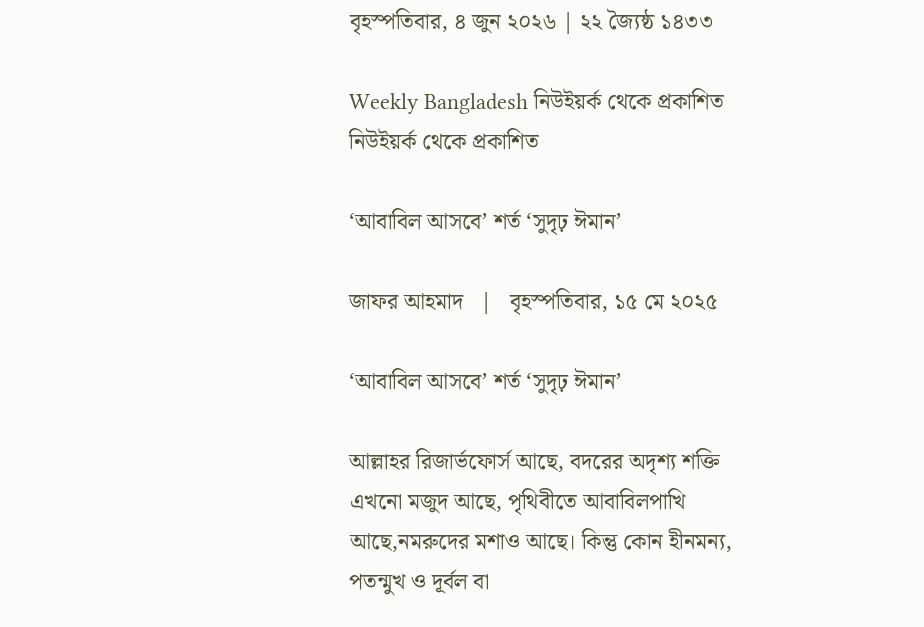বৃহস্পতিবার, ৪ জুন ২০২৬ | ২২ জ্যৈষ্ঠ ১৪৩৩

Weekly Bangladesh নিউইয়র্ক থেকে প্রকাশিত
নিউইয়র্ক থেকে প্রকাশিত

‘আবাবিল আসবে’ শর্ত ‘সুদৃঢ় ঈমান’

জাফর আহমাদ   |   বৃহস্পতিবার, ১৫ মে ২০২৫

‘আবাবিল আসবে’ শর্ত ‘সুদৃঢ় ঈমান’

আল্লাহর রিজার্ভফোর্স আছে, বদরের অদৃশ্য শক্তি এখনো মজুদ আছে, পৃথিবীতে আবাবিলপাখি আছে,নমরুদের মশাও আছে। কিন্তু কোন হীনমন্য, পতন্মুখ ও দূর্বল বা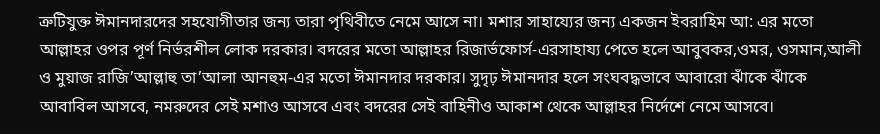ত্রুটিযুক্ত ঈমানদারদের সহযোগীতার জন্য তারা পৃথিবীতে নেমে আসে না। মশার সাহায্যের জন্য একজন ইবরাহিম আ: এর মতো আল্লাহর ওপর পূর্ণ নির্ভরশীল লোক দরকার। বদরের মতো আল্লাহর রিজার্ভফোর্স-এরসাহায্য পেতে হলে আবুবকর,ওমর, ওসমান,আলী ও মুয়াজ রাজি’আল্লাহু তা’আলা আনহুম-এর মতো ঈমানদার দরকার। সুদৃঢ় ঈমানদার হলে সংঘবদ্ধভাবে আবারো ঝাঁকে ঝাঁকে আবাবিল আসবে, নমরুদের সেই মশাও আসবে এবং বদরের সেই বাহিনীও আকাশ থেকে আল্লাহর নির্দেশে নেমে আসবে।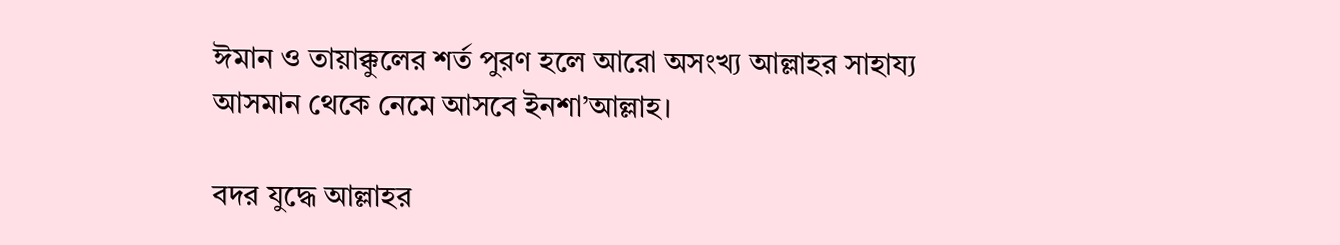ঈমান ও তায়াক্কুলের শর্ত পুরণ হলে আরো অসংখ্য আল্লাহর সাহায্য আসমান থেকে নেমে আসবে ইনশা’আল্লাহ।

বদর যুদ্ধে আল্লাহর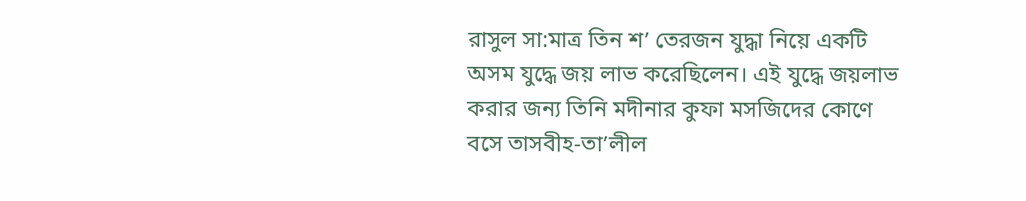রাসুল সা:মাত্র তিন শ’ তেরজন যুদ্ধা নিয়ে একটি অসম যুদ্ধে জয় লাভ করেছিলেন। এই যুদ্ধে জয়লাভ করার জন্য তিনি মদীনার কুফা মসজিদের কোণে বসে তাসবীহ-তা’লীল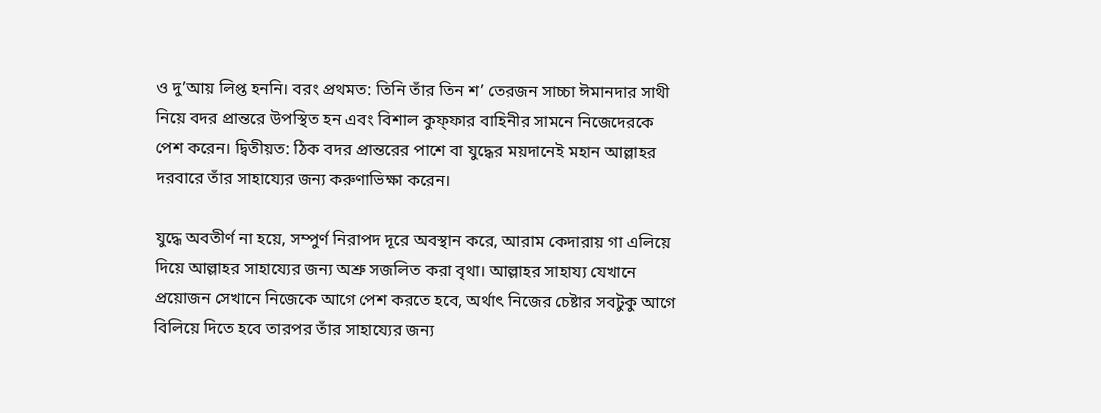ও দু’আয় লিপ্ত হননি। বরং প্রথমত: তিনি তাঁর তিন শ’ তেরজন সাচ্চা ঈমানদার সাথী নিয়ে বদর প্রান্তরে উপস্থিত হন এবং বিশাল কুফ্ফার বাহিনীর সামনে নিজেদেরকে পেশ করেন। দ্বিতীয়ত: ঠিক বদর প্রান্তরের পাশে বা যুদ্ধের ময়দানেই মহান আল্লাহর দরবারে তাঁর সাহায্যের জন্য করুণাভিক্ষা করেন।

যুদ্ধে অবতীর্ণ না হয়ে, সম্পুর্ণ নিরাপদ দূরে অবস্থান করে, আরাম কেদারায় গা এলিয়ে দিয়ে আল্লাহর সাহায্যের জন্য অশ্রু সজলিত করা বৃথা। আল্লাহর সাহায্য যেখানে প্রয়োজন সেখানে নিজেকে আগে পেশ করতে হবে, অর্থাৎ নিজের চেষ্টার সবটুকু আগে বিলিয়ে দিতে হবে তারপর তাঁর সাহায্যের জন্য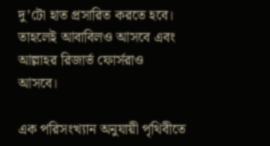দু’টো হাত প্রসারিত করতে হবে। তাহলেই আবাবিলও আসবে এবং আল্লাহর রিজার্ভ ফোর্সরাও আসবে।

এক পরিসংখ্যান অনুযায়ী পৃথিবীতে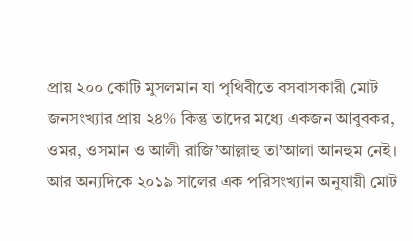প্রায় ২০০ কোটি মুসলমান যা পৃথিবীতে বসবাসকারী মোট জনসংখ্যার প্রায় ২৪% কিন্তু তাদের মধ্যে একজন আবুবকর, ওমর, ওসমান ও আলী রাজি’আল্লাহু তা’আলা আনহুম নেই। আর অন্যদিকে ২০১৯ সালের এক পরিসংখ্যান অনুযায়ী মোট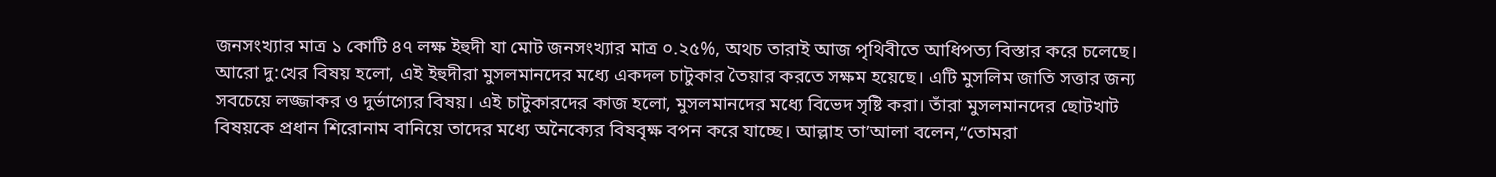জনসংখ্যার মাত্র ১ কোটি ৪৭ লক্ষ ইহুদী যা মোট জনসংখ্যার মাত্র ০.২৫%, অথচ তারাই আজ পৃথিবীতে আধিপত্য বিস্তার করে চলেছে। আরো দু:খের বিষয় হলো, এই ইহুদীরা মুসলমানদের মধ্যে একদল চাটুকার তৈয়ার করতে সক্ষম হয়েছে। এটি মুসলিম জাতি সত্তার জন্য সবচেয়ে লজ্জাকর ও দুর্ভাগ্যের বিষয়। এই চাটুকারদের কাজ হলো, মুসলমানদের মধ্যে বিভেদ সৃষ্টি করা। তাঁরা মুসলমানদের ছোটখাট বিষয়কে প্রধান শিরোনাম বানিয়ে তাদের মধ্যে অনৈক্যের বিষবৃক্ষ বপন করে যাচ্ছে। আল্লাহ তা’আলা বলেন,“তোমরা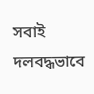সবাই দলবদ্ধভাবে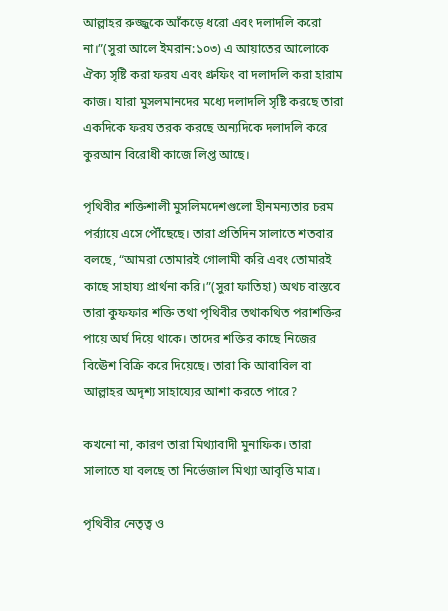আল্লাহর রুজ্জুকে আঁকড়ে ধরো এবং দলাদলি করো না।”(সুরা আলে ইমরান:১০৩) এ আয়াতের আলোকে ঐক্য সৃষ্টি করা ফরয এবং গ্রুফিং বা দলাদলি করা হারাম কাজ। যারা মুসলমানদের মধ্যে দলাদলি সৃষ্টি করছে তারা একদিকে ফরয তরক করছে অন্যদিকে দলাদলি করে কুরআন বিরোধী কাজে লিপ্ত আছে।

পৃথিবীর শক্তিশালী মুসলিমদেশগুলো হীনমন্যতার চরম পর্র্যায়ে এসে পৌঁছেছে। তারা প্রতিদিন সালাতে শতবার বলছে, “আমরা তোমারই গোলামী করি এবং তোমারই কাছে সাহায্য প্রার্থনা করি।”(সুরা ফাতিহা) অথচ বাস্তবে তারা কুফফার শক্তি তথা পৃথিবীর তথাকথিত পরাশক্তির পায়ে অর্ঘ দিয়ে থাকে। তাদের শক্তির কাছে নিজের বিঊেশ বিক্রি করে দিয়েছে। তারা কি আবাবিল বা আল্লাহর অদৃশ্য সাহায্যের আশা করতে পারে?

কখনো না, কারণ তারা মিথ্যাবাদী মুনাফিক। তারা সালাতে যা বলছে তা নির্ভেজাল মিথ্যা আবৃত্তি মাত্র।

পৃথিবীর নেতৃত্ব ও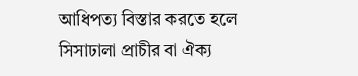আধিপত্য বিস্তার করতে হলে সিসাঢালা প্রাচীর বা ঐক্য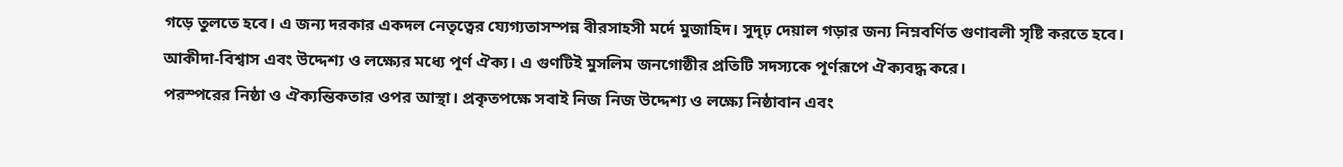গড়ে তুলতে হবে। এ জন্য দরকার একদল নেতৃত্বের য্যেগ্যতাসম্পন্ন বীরসাহসী মর্দে মুজাহিদ। সুদৃঢ় দেয়াল গড়ার জন্য নিম্নবর্ণিত গুণাবলী সৃষ্টি করতে হবে।
আকীদা-বিশ্বাস এবং উদ্দেশ্য ও লক্ষ্যের মধ্যে পূর্ণ ঐক্য। এ গুণটিই মুসলিম জনগোষ্ঠীর প্রতিটি সদস্যকে পূর্ণরূপে ঐক্যবদ্ধ করে।
পরস্পরের নিষ্ঠা ও ঐক্যন্তিকতার ওপর আস্থা। প্রকৃতপক্ষে সবাই নিজ নিজ উদ্দেশ্য ও লক্ষ্যে নিষ্ঠাবান এবং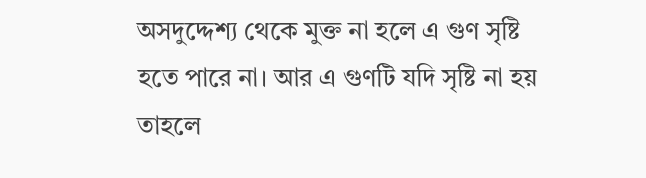অসদুদ্দেশ্য থেকে মুক্ত না হলে এ গুণ সৃষ্টি হতে পারে না। আর এ গুণটি যদি সৃষ্টি না হয় তাহলে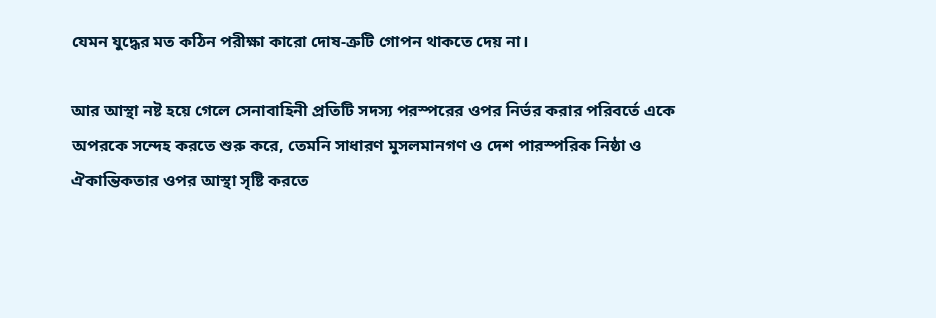যেমন যুদ্ধের মত কঠিন পরীক্ষা কারো দোষ-ত্রুটি গোপন থাকতে দেয় না।

আর আস্থা নষ্ট হয়ে গেলে সেনাবাহিনী প্রতিটি সদস্য পরস্পরের ওপর নির্ভর করার পরিবর্তে একে অপরকে সন্দেহ করতে শুরু করে, তেমনি সাধারণ মুসলমানগণ ও দেশ পারস্পরিক নিষ্ঠা ও ঐকান্তিকতার ওপর আস্থা সৃষ্টি করতে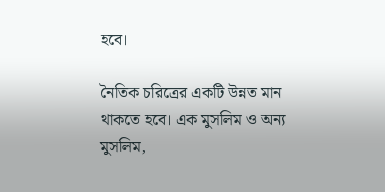হবে।

নৈতিক চরিত্রের একটি উন্নত মান থাকতে হবে। এক মুসলিম ও অন্য মুসলিম,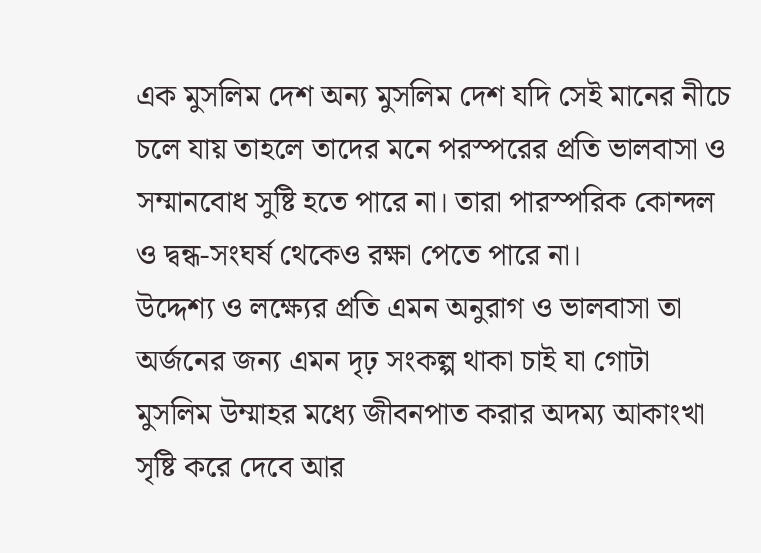এক মুসলিম দেশ অন্য মুসলিম দেশ যদি সেই মানের নীচে চলে যায় তাহলে তাদের মনে পরস্পরের প্রতি ভালবাসা ও সম্মানবোধ সুষ্টি হতে পারে না। তারা পারস্পরিক কোন্দল ও দ্বন্ধ-সংঘর্ষ থেকেও রক্ষা পেতে পারে না।
উদ্দেশ্য ও লক্ষ্যের প্রতি এমন অনুরাগ ও ভালবাসা তা অর্জনের জন্য এমন দৃঢ় সংকল্প থাকা চাই যা গোটা মুসলিম উম্মাহর মধ্যে জীবনপাত করার অদম্য আকাংখা সৃষ্টি করে দেবে আর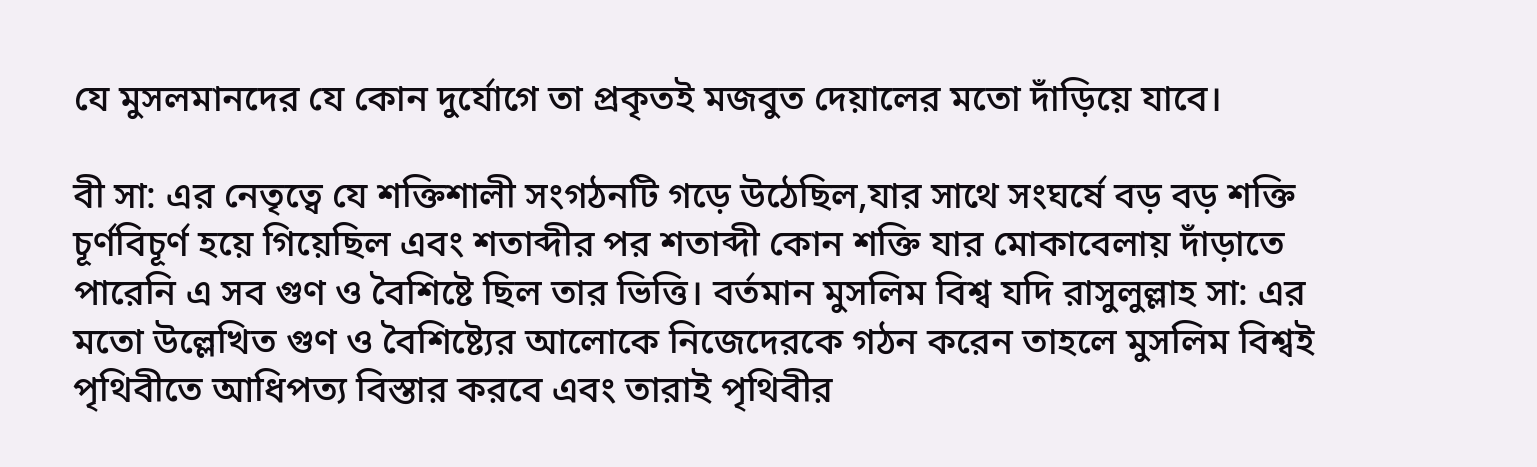যে মুসলমানদের যে কোন দুর্যোগে তা প্রকৃতই মজবুত দেয়ালের মতো দাঁড়িয়ে যাবে।

বী সা: এর নেতৃত্বে যে শক্তিশালী সংগঠনটি গড়ে উঠেছিল,যার সাথে সংঘর্ষে বড় বড় শক্তি চূর্ণবিচূর্ণ হয়ে গিয়েছিল এবং শতাব্দীর পর শতাব্দী কোন শক্তি যার মোকাবেলায় দাঁড়াতে পারেনি এ সব গুণ ও বৈশিষ্টে ছিল তার ভিত্তি। বর্তমান মুসলিম বিশ্ব যদি রাসুলুল্লাহ সা: এর মতো উল্লেখিত গুণ ও বৈশিষ্ট্যের আলোকে নিজেদেরকে গঠন করেন তাহলে মুসলিম বিশ্বই পৃথিবীতে আধিপত্য বিস্তার করবে এবং তারাই পৃথিবীর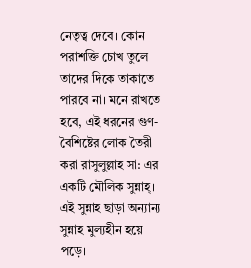নেতৃত্ব দেবে। কোন পরাশক্তি চোখ তুলে তাদের দিকে তাকাতে পারবে না। মনে রাখতে হবে, এই ধরনের গুণ-বৈশিষ্টের লোক তৈরী করা রাসুলুল্লাহ সা: এর একটি মৌলিক সুন্নাহ্। এই সুন্নাহ ছাড়া অন্যান্য সুন্নাহ মুল্যহীন হয়ে পড়ে।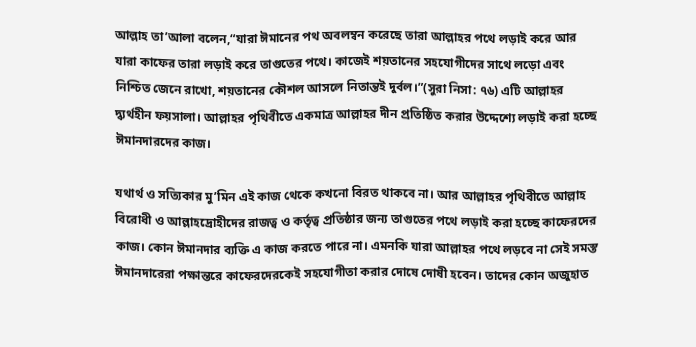আল্লাহ তা’আলা বলেন,“যারা ঈমানের পথ অবলম্বন করেছে তারা আল্লাহর পথে লড়াই করে আর যারা কাফের তারা লড়াই করে তাগুতের পথে। কাজেই শয়তানের সহযোগীদের সাথে লড়ো এবং নিশ্চিত জেনে রাখো, শয়তানের কৌশল আসলে নিতান্তই দুর্বল।”(সুরা নিসা: ৭৬) এটি আল্লাহর দ্ব্যর্থহীন ফয়সালা। আল্লাহর পৃথিবীতে একমাত্র আল্লাহর দীন প্রতিষ্ঠিত করার উদ্দেশ্যে লড়াই করা হচ্ছে ঈমানদারদের কাজ।

যথার্থ ও সত্যিকার মু’মিন এই কাজ থেকে কখনো বিরত থাকবে না। আর আল্লাহর পৃথিবীতে আল্লাহ বিরোধী ও আল্লাহদ্রোহীদের রাজত্ব ও কর্তৃত্ব প্রতিষ্ঠার জন্য তাগুতের পথে লড়াই করা হচ্ছে কাফেরদের কাজ। কোন ঈমানদার ব্যক্তি এ কাজ করতে পারে না। এমনকি যারা আল্লাহর পথে লড়বে না সেই সমস্ত ঈমানদারেরা পক্ষান্তরে কাফেরদেরকেই সহযোগীতা করার দোষে দোষী হবেন। তাদের কোন অজুহাত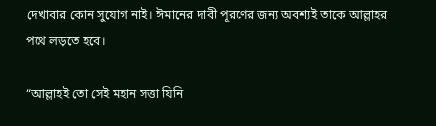দেখাবার কোন সুযোগ নাই। ঈমানের দাবী পূরণের জন্য অবশ্যই তাকে আল্লাহর পথে লড়তে হবে।

“আল্লাহই তো সেই মহান সত্তা যিনি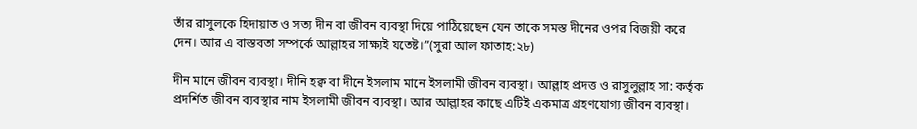তাঁর রাসুলকে হিদায়াত ও সত্য দীন বা জীবন ব্যবস্থা দিয়ে পাঠিয়েছেন যেন তাকে সমস্ত দীনের ওপর বিজয়ী করে দেন। আর এ বাস্তবতা সম্পর্কে আল্লাহর সাক্ষ্যই যতেষ্ট।”(সুরা আল ফাতাহ:২৮)

দীন মানে জীবন ব্যবস্থা। দীনি হক্ব বা দীনে ইসলাম মানে ইসলামী জীবন ব্যবস্থা। আল্লাহ প্রদত্ত ও রাসুলুল্লাহ সা: কর্তৃক প্রদর্শিত জীবন ব্যবস্থার নাম ইসলামী জীবন ব্যবস্থা। আর আল্লাহর কাছে এটিই একমাত্র গ্রহণযোগ্য জীবন ব্যবস্থা।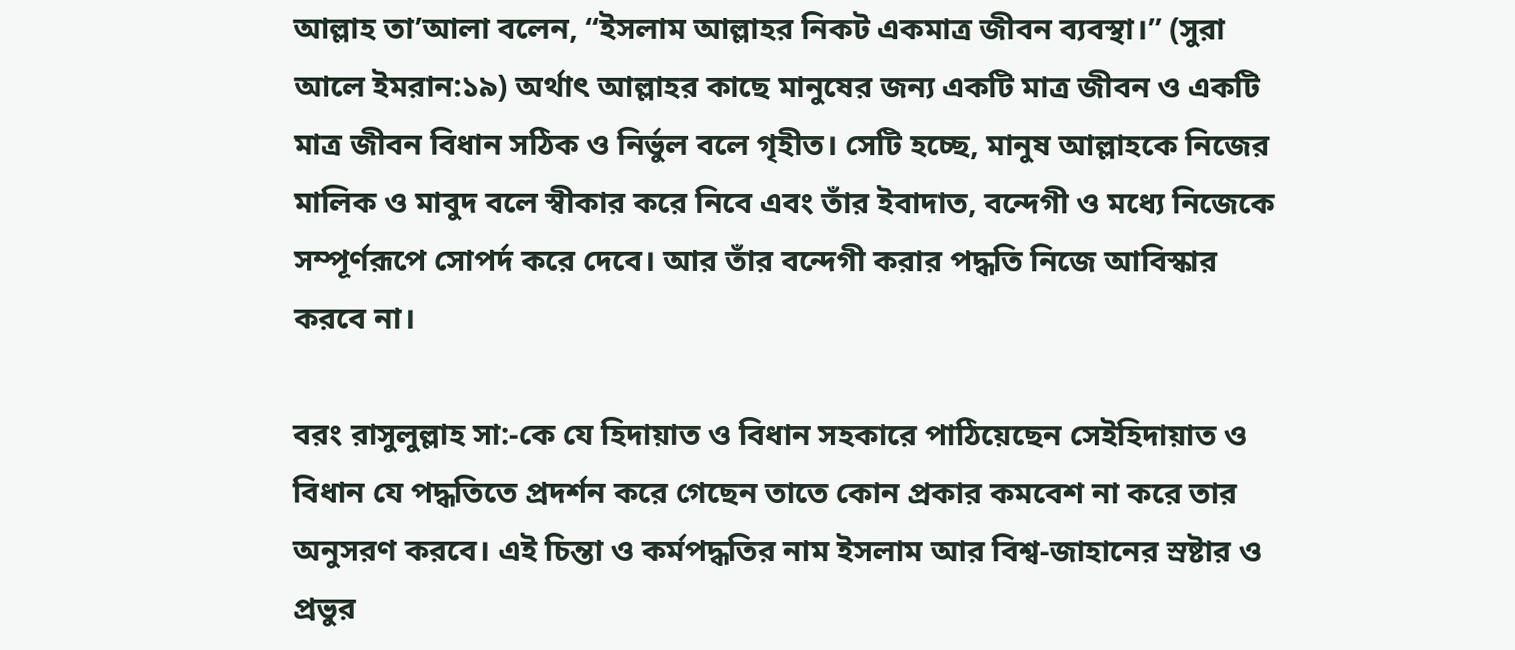আল্লাহ তা’আলা বলেন, “ইসলাম আল্লাহর নিকট একমাত্র জীবন ব্যবস্থা।” (সুরা আলে ইমরান:১৯) অর্থাৎ আল্লাহর কাছে মানুষের জন্য একটি মাত্র জীবন ও একটি মাত্র জীবন বিধান সঠিক ও নির্ভুল বলে গৃহীত। সেটি হচ্ছে, মানুষ আল্লাহকে নিজের মালিক ও মাবুদ বলে স্বীকার করে নিবে এবং তাঁর ইবাদাত, বন্দেগী ও মধ্যে নিজেকে সম্পূর্ণরূপে সোপর্দ করে দেবে। আর তাঁর বন্দেগী করার পদ্ধতি নিজে আবিস্কার করবে না।

বরং রাসুলুল্লাহ সা:-কে যে হিদায়াত ও বিধান সহকারে পাঠিয়েছেন সেইহিদায়াত ও বিধান যে পদ্ধতিতে প্রদর্শন করে গেছেন তাতে কোন প্রকার কমবেশ না করে তার অনুসরণ করবে। এই চিন্তা ও কর্মপদ্ধতির নাম ইসলাম আর বিশ্ব-জাহানের স্রষ্টার ও প্রভুর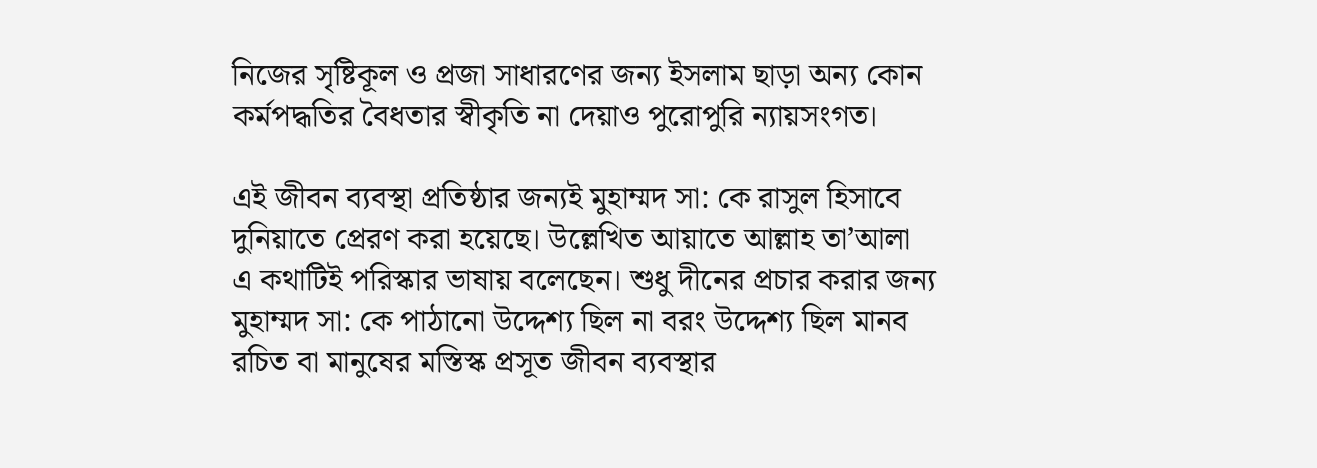নিজের সৃষ্টিকূল ও প্রজা সাধারণের জন্য ইসলাম ছাড়া অন্য কোন কর্মপদ্ধতির বৈধতার স্বীকৃতি না দেয়াও পুরোপুরি ন্যায়সংগত।

এই জীবন ব্যবস্থা প্রতিষ্ঠার জন্যই মুহাম্মদ সা: কে রাসুল হিসাবে দুনিয়াতে প্রেরণ করা হয়েছে। উল্লেখিত আয়াতে আল্লাহ তা’আলা এ কথাটিই পরিস্কার ভাষায় বলেছেন। শুধু দীনের প্রচার করার জন্য মুহাম্মদ সা: কে পাঠানো উদ্দেশ্য ছিল না বরং উদ্দেশ্য ছিল মানব রচিত বা মানুষের মস্তিস্ক প্রসূত জীবন ব্যবস্থার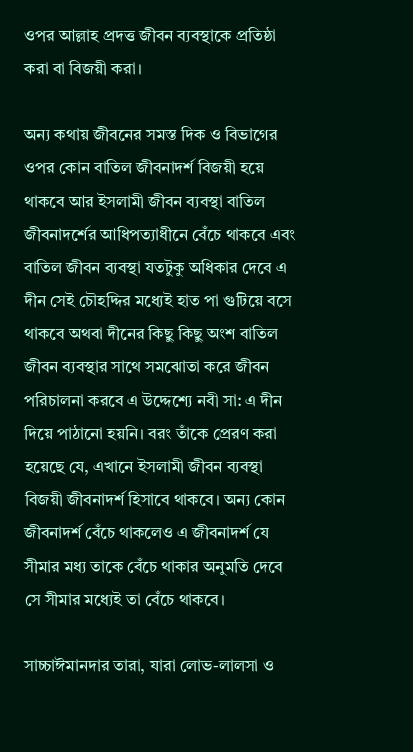ওপর আল্লাহ প্রদত্ত জীবন ব্যবস্থাকে প্রতিষ্ঠা করা বা বিজয়ী করা।

অন্য কথায় জীবনের সমস্ত দিক ও বিভাগের ওপর কোন বাতিল জীবনাদর্শ বিজয়ী হয়ে থাকবে আর ইসলামী জীবন ব্যবস্থা বাতিল জীবনাদর্শের আধিপত্যাধীনে বেঁচে থাকবে এবং বাতিল জীবন ব্যবস্থা যতটুকু অধিকার দেবে এ দীন সেই চৌহদ্দির মধ্যেই হাত পা গুটিয়ে বসে থাকবে অথবা দীনের কিছু কিছু অংশ বাতিল জীবন ব্যবস্থার সাথে সমঝোতা করে জীবন পরিচালনা করবে এ উদ্দেশ্যে নবী সা: এ দীন দিয়ে পাঠানো হয়নি। বরং তাঁকে প্রেরণ করা হয়েছে যে, এখানে ইসলামী জীবন ব্যবস্থা বিজয়ী জীবনাদর্শ হিসাবে থাকবে। অন্য কোন জীবনাদর্শ বেঁচে থাকলেও এ জীবনাদর্শ যে সীমার মধ্য তাকে বেঁচে থাকার অনুমতি দেবে সে সীমার মধ্যেই তা বেঁচে থাকবে।

সাচ্চাঈমানদার তারা, যারা লোভ-লালসা ও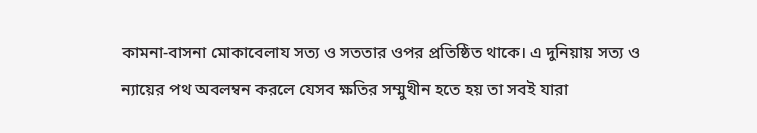কামনা-বাসনা মোকাবেলায সত্য ও সততার ওপর প্রতিষ্ঠিত থাকে। এ দুনিয়ায় সত্য ও ন্যায়ের পথ অবলম্বন করলে যেসব ক্ষতির সম্মুখীন হতে হয় তা সবই যারা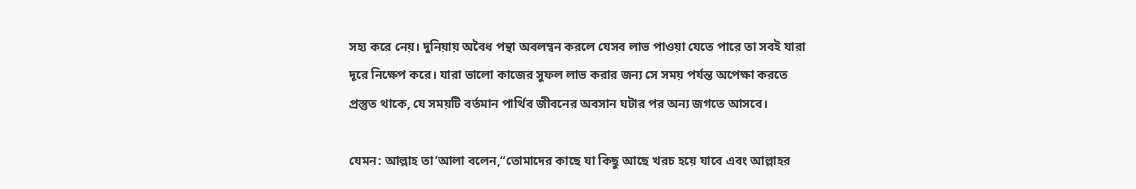সহ্য করে নেয়। দুনিয়ায় অবৈধ পন্থা অবলম্বন করলে যেসব লাভ পাওয়া যেতে পারে তা সবই যারা দূরে নিক্ষেপ করে। যারা ভালো কাজের সুফল লাভ করার জন্য সে সময় পর্যন্ত অপেক্ষা করতে প্রস্তুত থাকে, যে সময়টি বর্তমান পার্থিব জীবনের অবসান ঘটার পর অন্য জগতে আসবে।

যেমন: আল্লাহ তা’আলা বলেন,“তোমাদের কাছে যা কিছু আছে খরচ হয়ে যাবে এবং আল্লাহর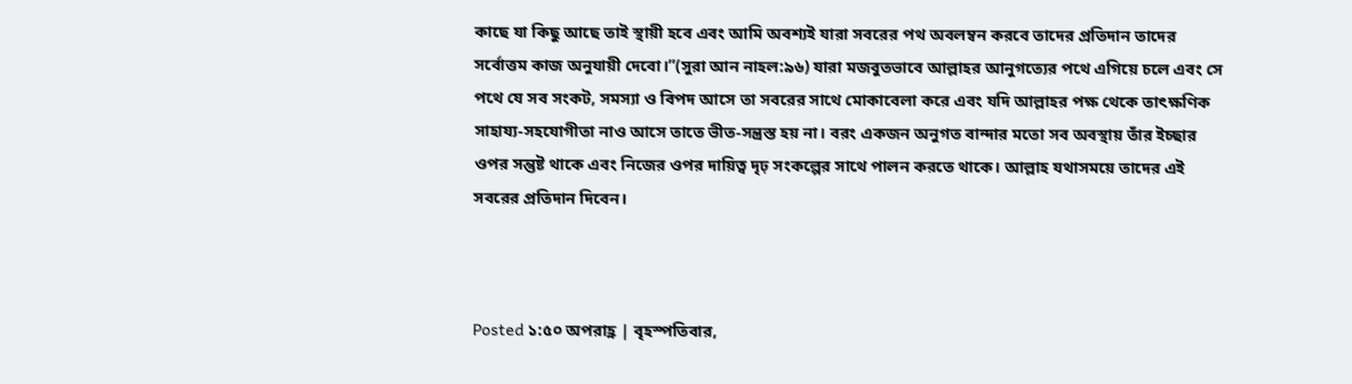কাছে যা কিছু আছে তাই স্থায়ী হবে এবং আমি অবশ্যই যারা সবরের পথ অবলম্বন করবে তাদের প্রতিদান তাদের সর্বোত্তম কাজ অনুযায়ী দেবো।”(সুরা আন নাহল:৯৬) যারা মজবুতভাবে আল্লাহর আনুগত্যের পথে এগিয়ে চলে এবং সে পথে যে সব সংকট, সমস্যা ও বিপদ আসে তা সবরের সাথে মোকাবেলা করে এবং যদি আল্লাহর পক্ষ থেকে তাৎক্ষণিক সাহায্য-সহযোগীতা নাও আসে তাতে ভীত-সন্ত্রস্ত হয় না। বরং একজন অনুগত বান্দার মতো সব অবস্থায় তাঁর ইচ্ছার ওপর সন্তুষ্ট থাকে এবং নিজের ওপর দায়িত্ব দৃঢ় সংকল্পের সাথে পালন করতে থাকে। আল্লাহ যথাসময়ে তাদের এই সবরের প্রতিদান দিবেন।



Posted ১:৫০ অপরাহ্ণ | বৃহস্পতিবার,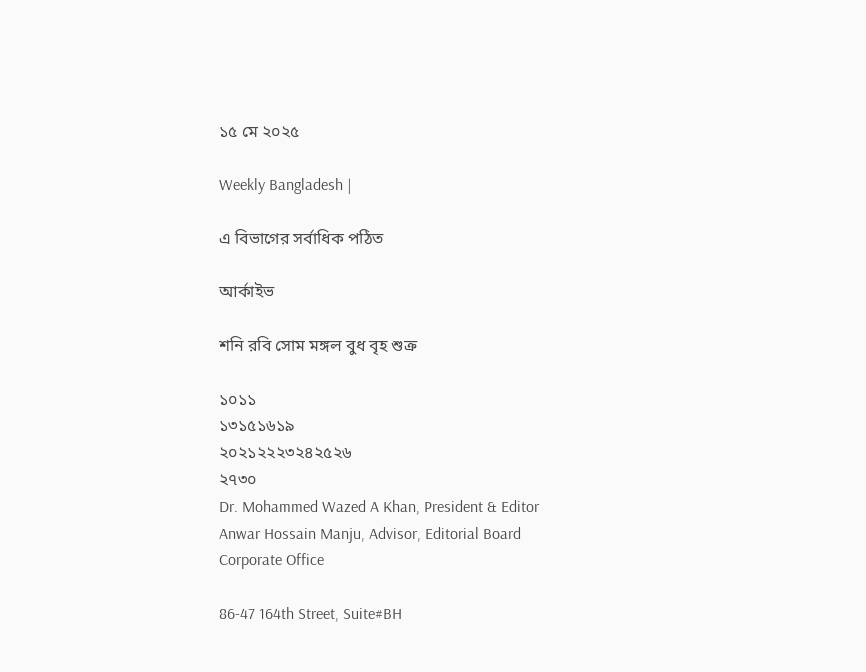১৫ মে ২০২৫

Weekly Bangladesh |

এ বিভাগের সর্বাধিক পঠিত

আর্কাইভ

শনি রবি সোম মঙ্গল বুধ বৃহ শুক্র

১০১১
১৩১৫১৬১৯
২০২১২২২৩২৪২৫২৬
২৭৩০
Dr. Mohammed Wazed A Khan, President & Editor
Anwar Hossain Manju, Advisor, Editorial Board
Corporate Office

86-47 164th Street, Suite#BH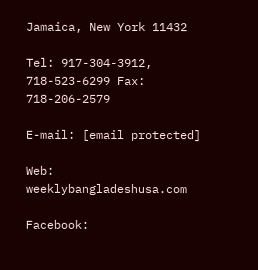Jamaica, New York 11432

Tel: 917-304-3912, 718-523-6299 Fax: 718-206-2579

E-mail: [email protected]

Web: weeklybangladeshusa.com

Facebook: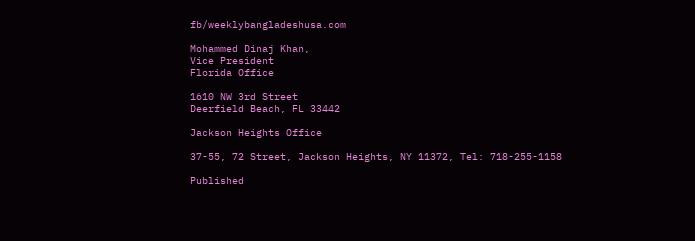fb/weeklybangladeshusa.com

Mohammed Dinaj Khan,
Vice President
Florida Office

1610 NW 3rd Street
Deerfield Beach, FL 33442

Jackson Heights Office

37-55, 72 Street, Jackson Heights, NY 11372, Tel: 718-255-1158

Published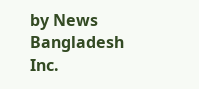by News Bangladesh Inc.